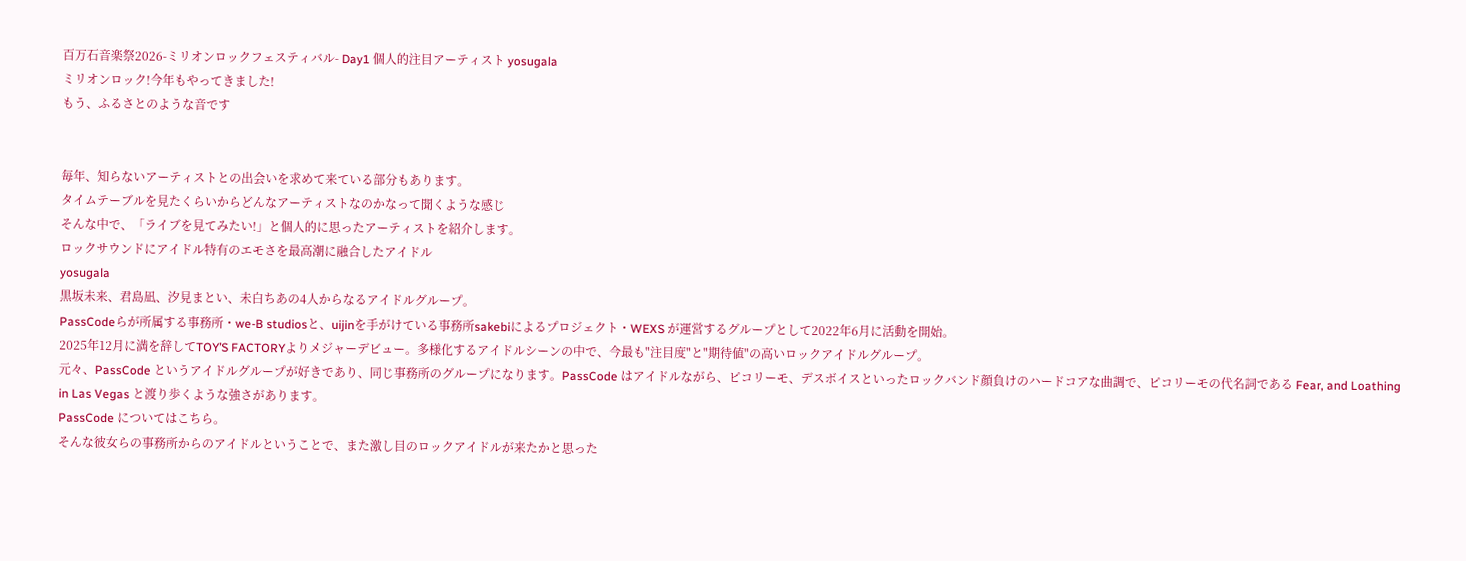百万石音楽祭2026-ミリオンロックフェスティバル- Day1 個人的注目アーティスト yosugala
ミリオンロック!今年もやってきました!
もう、ふるさとのような音です


毎年、知らないアーティストとの出会いを求めて来ている部分もあります。
タイムテーブルを見たくらいからどんなアーティストなのかなって聞くような感じ
そんな中で、「ライブを見てみたい!」と個人的に思ったアーティストを紹介します。
ロックサウンドにアイドル特有のエモさを最高潮に融合したアイドル
yosugala
黒坂未来、君島凪、汐見まとい、未白ちあの4人からなるアイドルグループ。
PassCodeらが所属する事務所・we-B studiosと、uijinを手がけている事務所sakebiによるプロジェクト・WEXS が運営するグループとして2022年6月に活動を開始。
2025年12月に満を辞してTOY’S FACTORYよりメジャーデビュー。多様化するアイドルシーンの中で、今最も"注目度"と"期待値"の高いロックアイドルグループ。
元々、PassCode というアイドルグループが好きであり、同じ事務所のグループになります。PassCode はアイドルながら、ピコリーモ、デスボイスといったロックバンド顔負けのハードコアな曲調で、ピコリーモの代名詞である Fear, and Loathing in Las Vegas と渡り歩くような強さがあります。
PassCode についてはこちら。
そんな彼女らの事務所からのアイドルということで、また激し目のロックアイドルが来たかと思った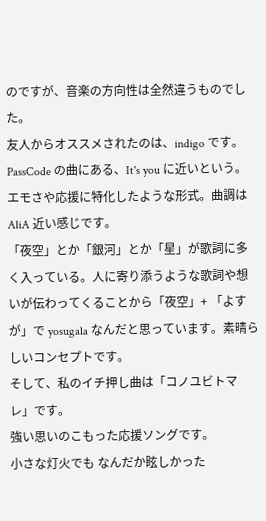のですが、音楽の方向性は全然違うものでした。
友人からオススメされたのは、indigo です。
PassCode の曲にある、It's you に近いという。エモさや応援に特化したような形式。曲調は AliA 近い感じです。
「夜空」とか「銀河」とか「星」が歌詞に多く入っている。人に寄り添うような歌詞や想いが伝わってくることから「夜空」+ 「よすが」で yosugala なんだと思っています。素晴らしいコンセプトです。
そして、私のイチ押し曲は「コノユビトマレ」です。
強い思いのこもった応援ソングです。
小さな灯火でも なんだか眩しかった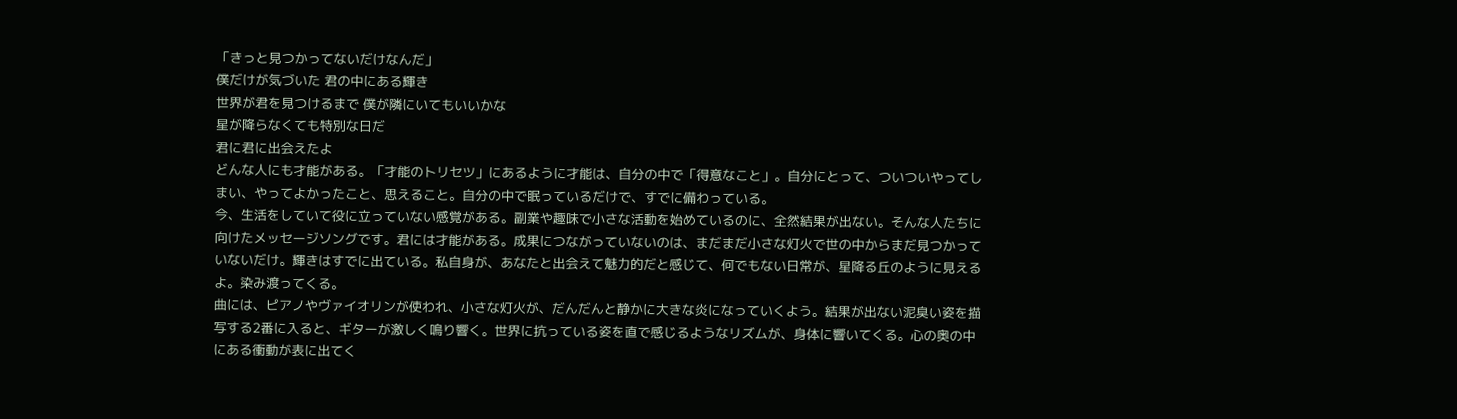「きっと見つかってないだけなんだ」
僕だけが気づいた 君の中にある輝き
世界が君を見つけるまで 僕が隣にいてもいいかな
星が降らなくても特別な日だ
君に君に出会えたよ
どんな人にも才能がある。「才能のトリセツ」にあるように才能は、自分の中で「得意なこと」。自分にとって、ついついやってしまい、やってよかったこと、思えること。自分の中で眠っているだけで、すでに備わっている。
今、生活をしていて役に立っていない感覚がある。副業や趣味で小さな活動を始めているのに、全然結果が出ない。そんな人たちに向けたメッセージソングです。君には才能がある。成果につながっていないのは、まだまだ小さな灯火で世の中からまだ見つかっていないだけ。輝きはすでに出ている。私自身が、あなたと出会えて魅力的だと感じて、何でもない日常が、星降る丘のように見えるよ。染み渡ってくる。
曲には、ピアノやヴァイオリンが使われ、小さな灯火が、だんだんと静かに大きな炎になっていくよう。結果が出ない泥臭い姿を描写する2番に入ると、ギターが激しく鳴り響く。世界に抗っている姿を直で感じるようなリズムが、身体に響いてくる。心の奥の中にある衝動が表に出てく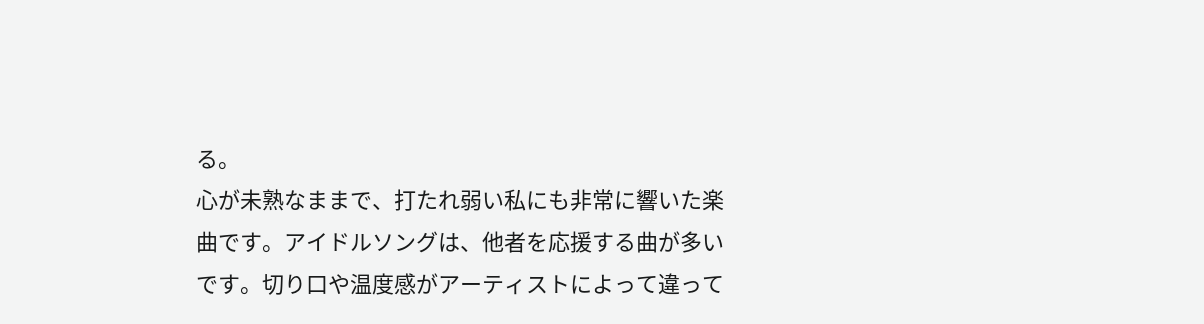る。
心が未熟なままで、打たれ弱い私にも非常に響いた楽曲です。アイドルソングは、他者を応援する曲が多いです。切り口や温度感がアーティストによって違って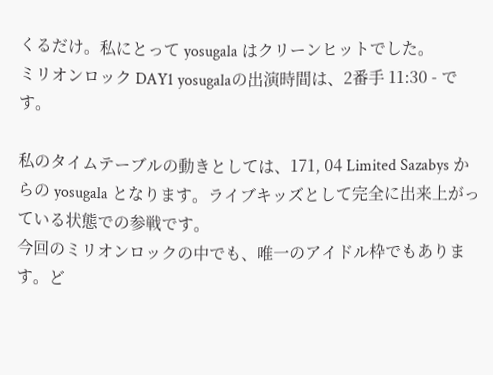くるだけ。私にとって yosugala はクリーンヒットでした。
ミリオンロック DAY1 yosugalaの出演時間は、2番手 11:30 - です。

私のタイムテーブルの動きとしては、171, 04 Limited Sazabys からの yosugala となります。ライブキッズとして完全に出来上がっている状態での参戦です。
今回のミリオンロックの中でも、唯一のアイドル枠でもあります。ど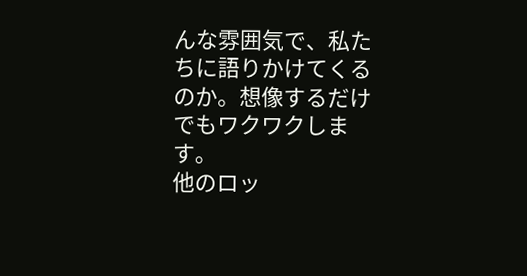んな雰囲気で、私たちに語りかけてくるのか。想像するだけでもワクワクします。
他のロッ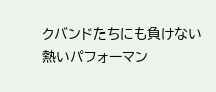クバンドたちにも負けない熱いパフォーマン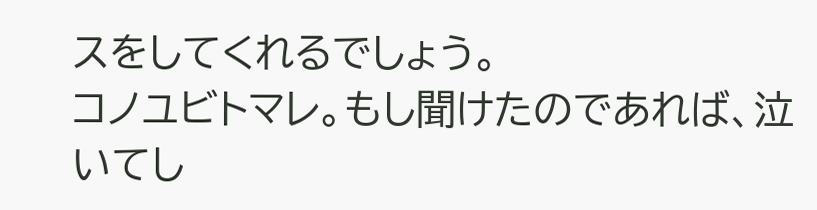スをしてくれるでしょう。
コノユビトマレ。もし聞けたのであれば、泣いてし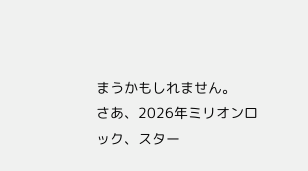まうかもしれません。
さあ、2026年ミリオンロック、スター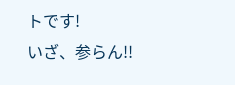トです!
いざ、参らん!!